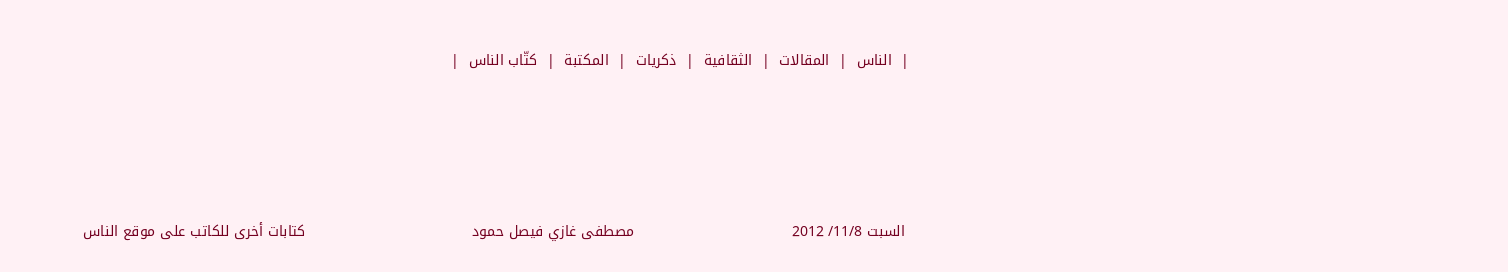|  الناس  |  المقالات  |  الثقافية  |  ذكريات  |  المكتبة  |  كتّاب الناس  |





 السبت 11/8/ 2012                                 مصطفى غازي فيصل حمود                                   كتابات أخرى للكاتب على موقع الناس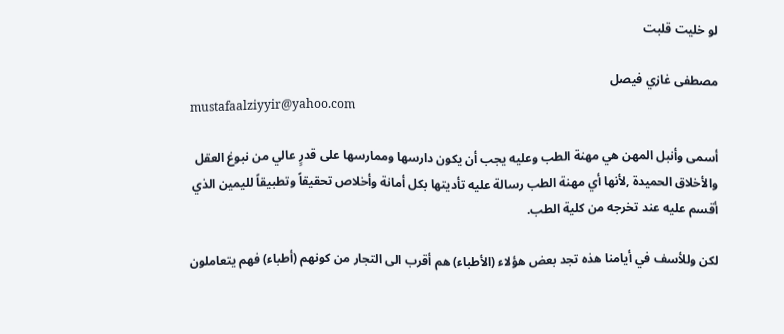لو خليت قلبت

مصطفى غازي فيصل
mustafaalziyyir@yahoo.com

أسمى وأنبل المهن هي مهنة الطب وعليه يجب أن يكون دارسها وممارسها على قدرٍ عالي من نبوغ العقل والأخلاق الحميدة ,لأنها أي مهنة الطب رسالة عليه تأديتها بكل أمانة وأخلاص تحقيقاً وتطبيقاً لليمين الذي أقسم عليه عند تخرجه من كلية الطب.

لكن وللأسف في أيامنا هذه تجد بعض هؤلاء (الأطباء) هم أقرب الى التجار من كونهم (أطباء) فهم يتعاملون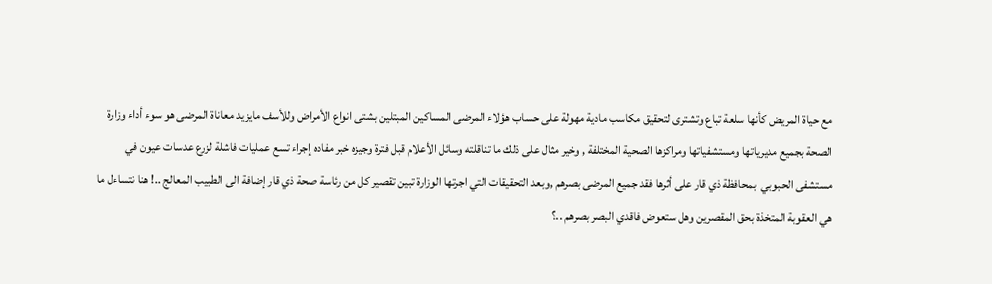مع حياة المريض كأنها سلعة تباع وتشترى لتحقيق مكاسب مادية مهولة على حساب هؤلاء المرضى المساكين المبتلين بشتى انواع الأمراض وللأسف مايزيد معاناة المرضى هو سوء أداء وزارة الصحة بجميع مديرياتها ومستشفياتها ومراكزها الصحية المختلفة , وخير مثال على ذلك ما تناقلته وسائل الأعلام قبل فترة وجيزه خبر مفاده إجراء تسع عمليات فاشلة لزرع عدسات عيون في مستشفى الحبوبي  بمحافظة ذي قار على أثرها فقد جميع المرضى بصرهم ,وبعد التحقيقات التي اجرتها الوزارة تبين تقصير كل من رئاسة صحة ذي قار إضافة الى الطبيب المعالج ..! هنا نتساءل ما هي العقوبة المتخذة بحق المقصرين وهل ستعوض فاقدي البصر بصرهم ..؟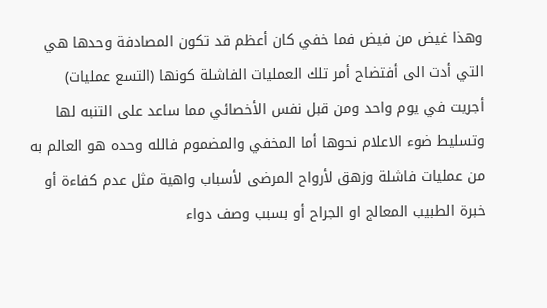وهذا غيض من فيض فما خفي كان أعظم قد تكون المصادفة وحدها هي التي أدت الى أفتضاح أمر تلك العمليات الفاشلة كونها (التسع عمليات) أجريت في يوم واحد ومن قبل نفس الأخصائي مما ساعد على التنبه لها وتسليط ضوء الاعلام نحوها أما المخفي والمضموم فالله وحده هو العالم به من عمليات فاشلة وزهق لأرواح المرضى لأسباب واهية مثل عدم كفاءة أو خبرة الطبيب المعالج او الجراح أو بسبب وصف دواء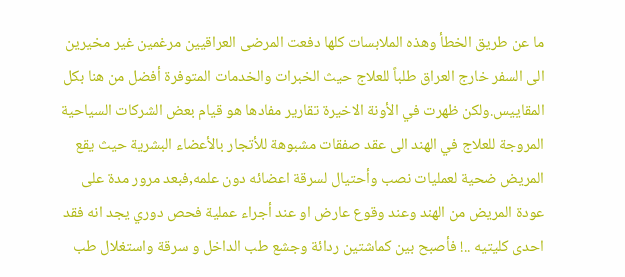ما عن طريق الخطأ وهذه الملابسات كلها دفعت المرضى العراقيين مرغمين غير مخيرين الى السفر خارج العراق طلباً للعلاج حيث الخبرات والخدمات المتوفرة أفضل من هنا بكل المقاييس.ولكن ظهرت في الأونة الاخيرة تقارير مفادها هو قيام بعض الشركات السياحية المروجة للعلاج في الهند الى عقد صفقات مشبوهة للأتجار بالأعضاء البشرية حيث يقع المريض ضحية لعمليات نصب وأحتيال لسرقة اعضائه دون علمه,فبعد مرور مدة على عودة المريض من الهند وعند وقوع عارض او عند أجراء عملية فحص دوري يجد انه فقد احدى كليتيه ..! فأصبح بين كماشتين ردائة وجشع طب الداخل و سرقة واستغلال طب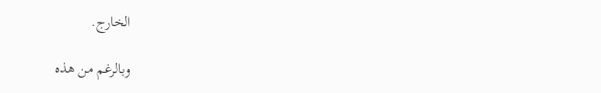الخارج.

وبالرغم من هذه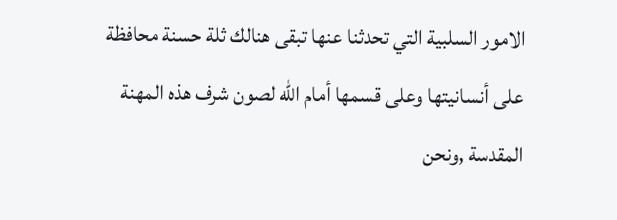الامور السلبية التي تحدثنا عنها تبقى هنالك ثلة حسنة محافظة على أنسانيتها وعلى قسمها أمام الله لصون شرف هذه المهنة المقدسة ,ونحن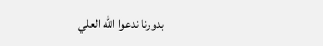بدورنا ندعوا الله العلي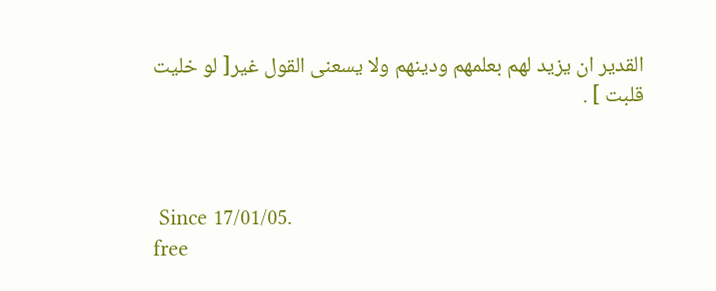القدير ان يزيد لهم بعلمهم ودينهم ولا يسعنى القول غير[ لو خليت قلبت ] .



 Since 17/01/05.
free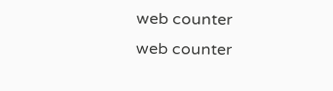web counter
web counter